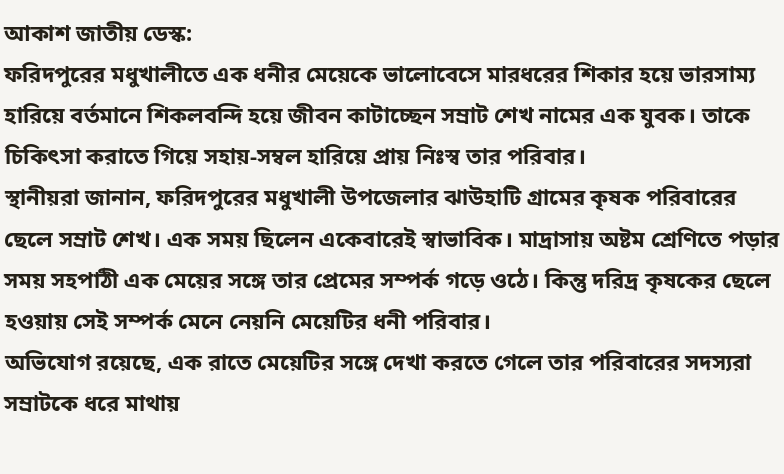আকাশ জাতীয় ডেস্ক:
ফরিদপুরের মধুখালীতে এক ধনীর মেয়েকে ভালোবেসে মারধরের শিকার হয়ে ভারসাম্য হারিয়ে বর্তমানে শিকলবন্দি হয়ে জীবন কাটাচ্ছেন সম্রাট শেখ নামের এক যুবক। তাকে চিকিৎসা করাতে গিয়ে সহায়-সম্বল হারিয়ে প্রায় নিঃস্ব তার পরিবার।
স্থানীয়রা জানান, ফরিদপুরের মধুখালী উপজেলার ঝাউহাটি গ্রামের কৃষক পরিবারের ছেলে সম্রাট শেখ। এক সময় ছিলেন একেবারেই স্বাভাবিক। মাদ্রাসায় অষ্টম শ্রেণিতে পড়ার সময় সহপাঠী এক মেয়ের সঙ্গে তার প্রেমের সম্পর্ক গড়ে ওঠে। কিন্তু দরিদ্র কৃষকের ছেলে হওয়ায় সেই সম্পর্ক মেনে নেয়নি মেয়েটির ধনী পরিবার।
অভিযোগ রয়েছে, এক রাতে মেয়েটির সঙ্গে দেখা করতে গেলে তার পরিবারের সদস্যরা সম্রাটকে ধরে মাথায়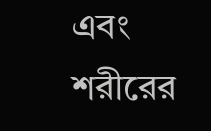এবং শরীরের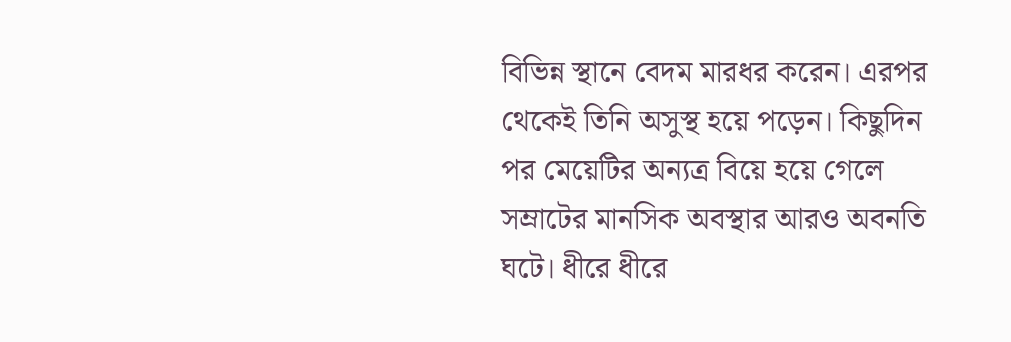বিভিন্ন স্থানে বেদম মারধর করেন। এরপর থেকেই তিনি অসুস্থ হয়ে পড়েন। কিছুদিন পর মেয়েটির অন্যত্র বিয়ে হয়ে গেলে সম্রাটের মানসিক অবস্থার আরও অবনতি ঘটে। ধীরে ধীরে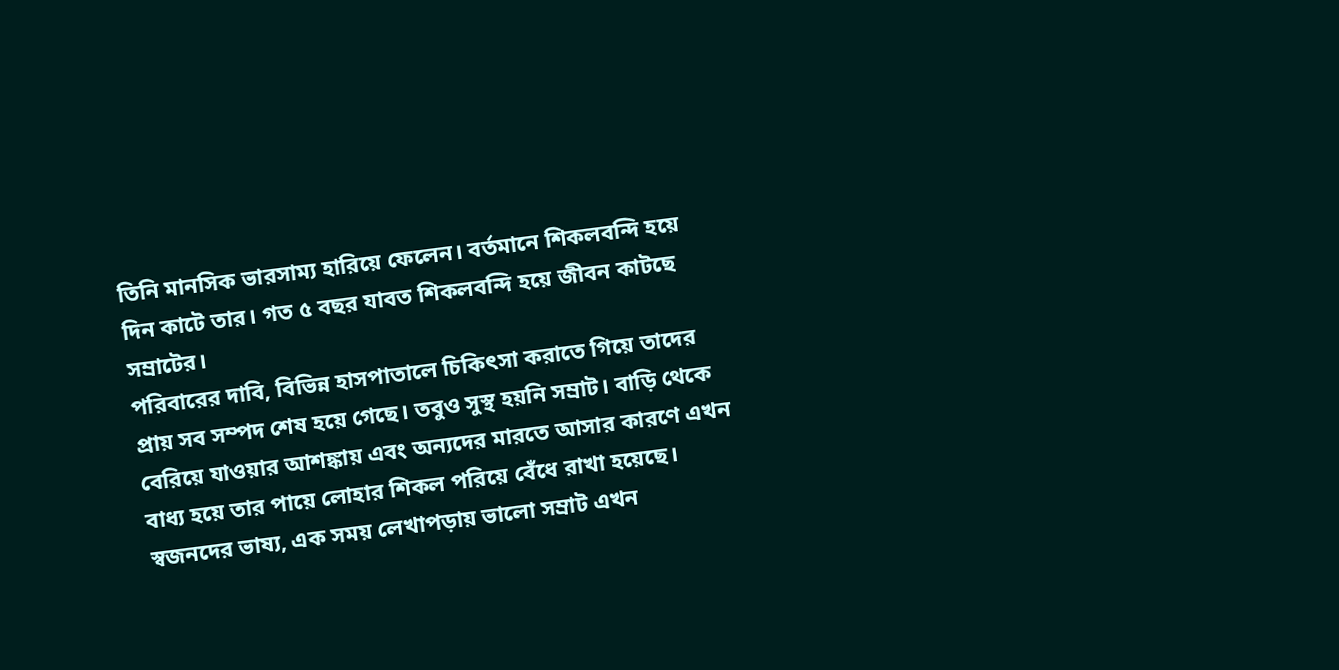তিনি মানসিক ভারসাম্য হারিয়ে ফেলেন। বর্তমানে শিকলবন্দি হয়ে দিন কাটে তার। গত ৫ বছর যাবত শিকলবন্দি হয়ে জীবন কাটছে সম্রাটের।
পরিবারের দাবি, বিভিন্ন হাসপাতালে চিকিৎসা করাতে গিয়ে তাদের প্রায় সব সম্পদ শেষ হয়ে গেছে। তবুও সুস্থ হয়নি সম্রাট। বাড়ি থেকে বেরিয়ে যাওয়ার আশঙ্কায় এবং অন্যদের মারতে আসার কারণে এখন বাধ্য হয়ে তার পায়ে লোহার শিকল পরিয়ে বেঁধে রাখা হয়েছে।
স্বজনদের ভাষ্য, এক সময় লেখাপড়ায় ভালো সম্রাট এখন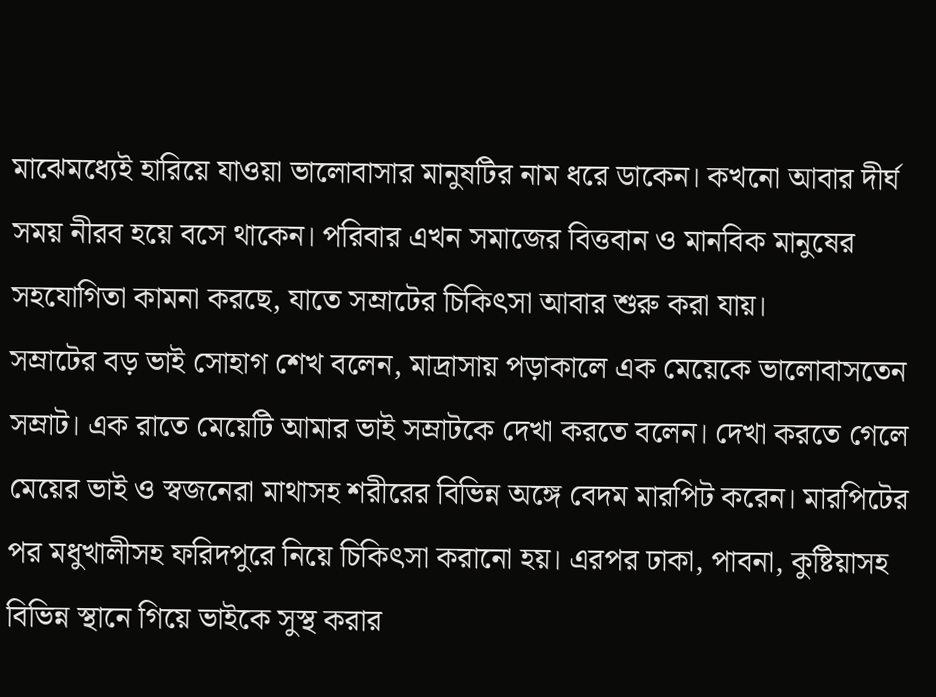মাঝেমধ্যেই হারিয়ে যাওয়া ভালোবাসার মানুষটির নাম ধরে ডাকেন। কখনো আবার দীর্ঘ সময় নীরব হয়ে বসে থাকেন। পরিবার এখন সমাজের বিত্তবান ও মানবিক মানুষের সহযোগিতা কামনা করছে, যাতে সম্রাটের চিকিৎসা আবার শুরু করা যায়।
সম্রাটের বড় ভাই সোহাগ শেখ বলেন, মাদ্রাসায় পড়াকালে এক মেয়েকে ভালোবাসতেন সম্রাট। এক রাতে মেয়েটি আমার ভাই সম্রাটকে দেখা করতে বলেন। দেখা করতে গেলে মেয়ের ভাই ও স্বজনেরা মাথাসহ শরীরের বিভিন্ন অঙ্গে বেদম মারপিট করেন। মারপিটের পর মধুখালীসহ ফরিদপুরে নিয়ে চিকিৎসা করানো হয়। এরপর ঢাকা, পাবনা, কুষ্টিয়াসহ বিভিন্ন স্থানে গিয়ে ভাইকে সুস্থ করার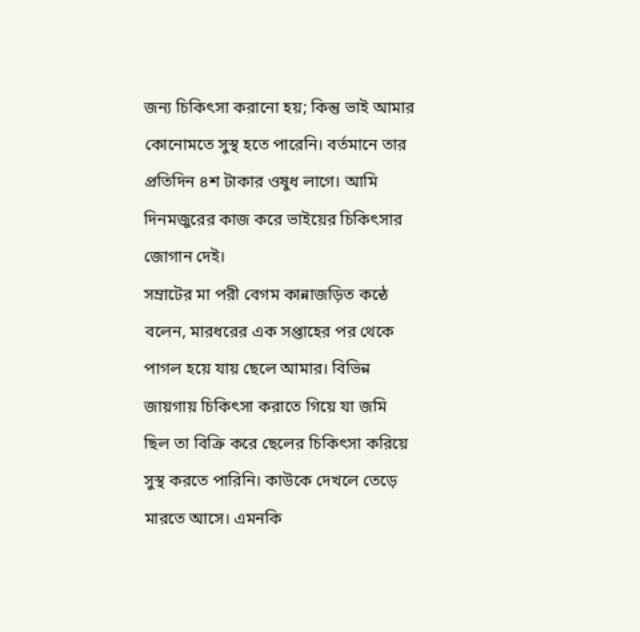জন্য চিকিৎসা করানো হয়; কিন্তু ভাই আমার কোনোমতে সুস্থ হতে পারেনি। বর্তমানে তার প্রতিদিন ৪শ টাকার ওষুধ লাগে। আমি দিনমজুরের কাজ করে ভাইয়ের চিকিৎসার জোগান দেই।
সম্রাটের মা পরী বেগম কান্নাজড়িত কন্ঠে বলেন, মারধরের এক সপ্তাহের পর থেকে পাগল হয়ে যায় ছেলে আমার। বিভিন্ন জায়গায় চিকিৎসা করাতে গিয়ে যা জমি ছিল তা বিক্রি করে ছেলের চিকিৎসা করিয়ে সুস্থ করতে পারিনি। কাউকে দেখলে তেড়ে মারতে আসে। এমনকি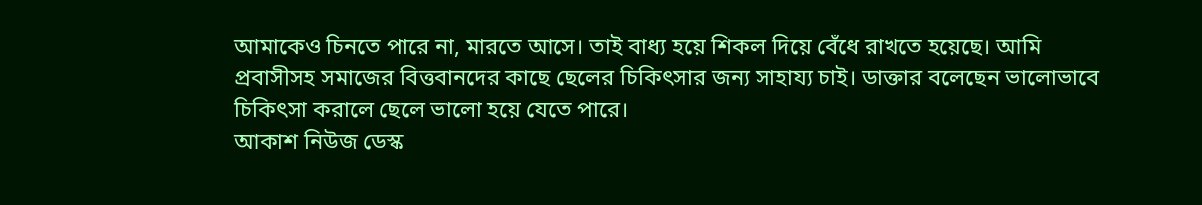আমাকেও চিনতে পারে না, মারতে আসে। তাই বাধ্য হয়ে শিকল দিয়ে বেঁধে রাখতে হয়েছে। আমি প্রবাসীসহ সমাজের বিত্তবানদের কাছে ছেলের চিকিৎসার জন্য সাহায্য চাই। ডাক্তার বলেছেন ভালোভাবে চিকিৎসা করালে ছেলে ভালো হয়ে যেতে পারে।
আকাশ নিউজ ডেস্ক